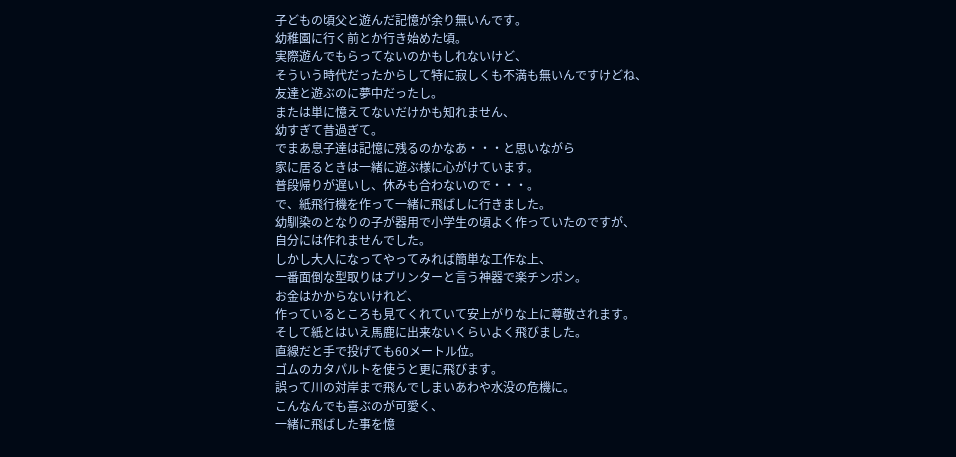子どもの頃父と遊んだ記憶が余り無いんです。
幼稚園に行く前とか行き始めた頃。
実際遊んでもらってないのかもしれないけど、
そういう時代だったからして特に寂しくも不満も無いんですけどね、
友達と遊ぶのに夢中だったし。
または単に憶えてないだけかも知れません、
幼すぎて昔過ぎて。
でまあ息子達は記憶に残るのかなあ・・・と思いながら
家に居るときは一緒に遊ぶ様に心がけています。
普段帰りが遅いし、休みも合わないので・・・。
で、紙飛行機を作って一緒に飛ばしに行きました。
幼馴染のとなりの子が器用で小学生の頃よく作っていたのですが、
自分には作れませんでした。
しかし大人になってやってみれば簡単な工作な上、
一番面倒な型取りはプリンターと言う神器で楽チンポン。
お金はかからないけれど、
作っているところも見てくれていて安上がりな上に尊敬されます。
そして紙とはいえ馬鹿に出来ないくらいよく飛びました。
直線だと手で投げても60メートル位。
ゴムのカタパルトを使うと更に飛びます。
誤って川の対岸まで飛んでしまいあわや水没の危機に。
こんなんでも喜ぶのが可愛く、
一緒に飛ばした事を憶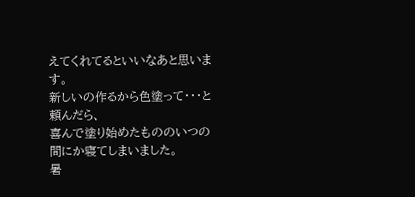えてくれてるといいなあと思います。
新しいの作るから色塗って・・・と頼んだら、
喜んで塗り始めたもののいつの間にか寝てしまいました。
暑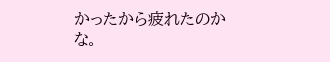かったから疲れたのかな。